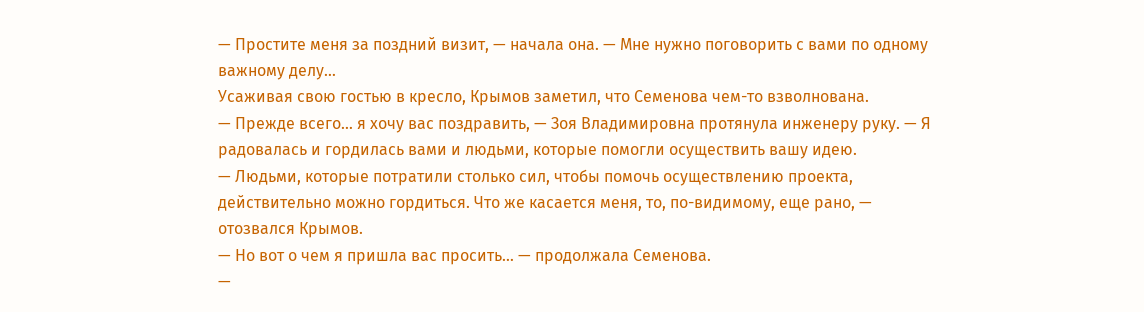— Простите меня за поздний визит, — начала она. — Мне нужно поговорить с вами по одному важному делу…
Усаживая свою гостью в кресло, Крымов заметил, что Семенова чем-то взволнована.
— Прежде всего… я хочу вас поздравить, — Зоя Владимировна протянула инженеру руку. — Я радовалась и гордилась вами и людьми, которые помогли осуществить вашу идею.
— Людьми, которые потратили столько сил, чтобы помочь осуществлению проекта, действительно можно гордиться. Что же касается меня, то, по-видимому, еще рано, — отозвался Крымов.
— Но вот о чем я пришла вас просить… — продолжала Семенова.
—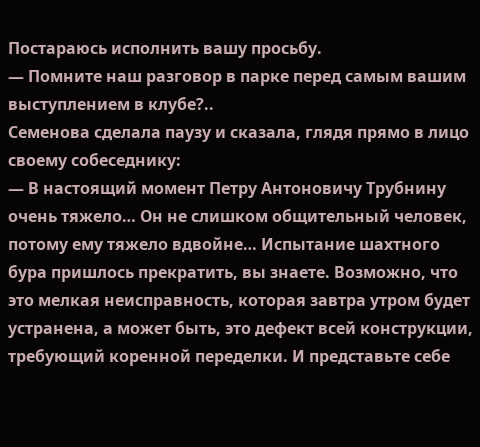Постараюсь исполнить вашу просьбу.
— Помните наш разговор в парке перед самым вашим выступлением в клубе?..
Семенова сделала паузу и сказала, глядя прямо в лицо своему собеседнику:
— В настоящий момент Петру Антоновичу Трубнину очень тяжело… Он не слишком общительный человек, потому ему тяжело вдвойне… Испытание шахтного бура пришлось прекратить, вы знаете. Возможно, что это мелкая неисправность, которая завтра утром будет устранена, а может быть, это дефект всей конструкции, требующий коренной переделки. И представьте себе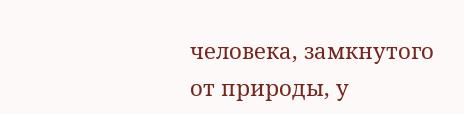человека, замкнутого от природы, у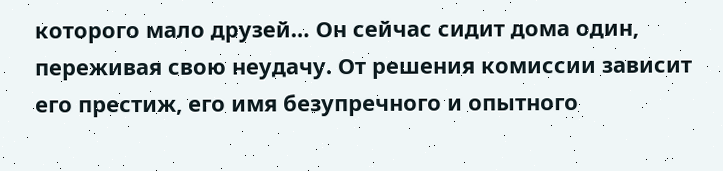которого мало друзей… Он сейчас сидит дома один, переживая свою неудачу. От решения комиссии зависит его престиж, его имя безупречного и опытного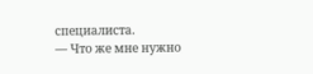специалиста.
— Что же мне нужно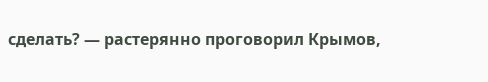сделать? — растерянно проговорил Крымов,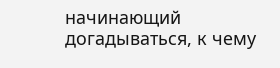начинающий догадываться, к чему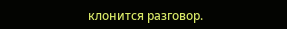клонится разговор.